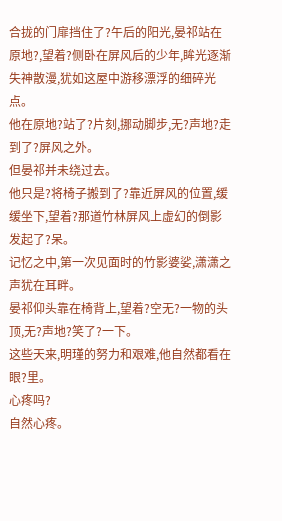合拢的门扉挡住了?午后的阳光,晏祁站在原地?,望着?侧卧在屏风后的少年,眸光逐渐失神散漫,犹如这屋中游移漂浮的细碎光点。
他在原地?站了?片刻,挪动脚步,无?声地?走到了?屏风之外。
但晏祁并未绕过去。
他只是?将椅子搬到了?靠近屏风的位置,缓缓坐下,望着?那道竹林屏风上虚幻的倒影发起了?呆。
记忆之中,第一次见面时的竹影婆娑,潇潇之声犹在耳畔。
晏祁仰头靠在椅背上,望着?空无?一物的头顶,无?声地?笑了?一下。
这些天来,明瑾的努力和艰难,他自然都看在眼?里。
心疼吗?
自然心疼。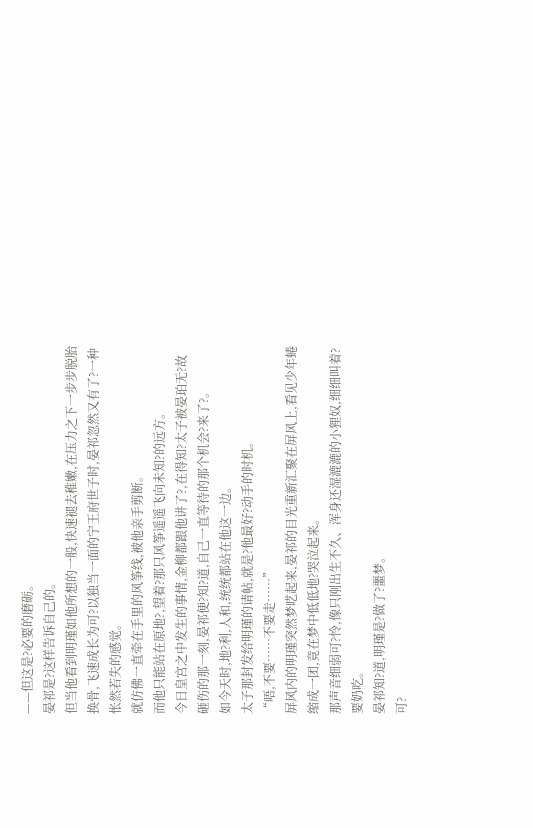——但这是?必要的磨砺。
晏祁是?这样告诉自己的。
但当他看到明瑾如他所想的一般,快速褪去稚嫩,在压力之下一步步脱胎换骨,飞速成长为可?以独当一面的宁王府世子时,晏祁忽然又有了?一种怅然若失的感觉。
就仿佛一直牵在手里的风筝线,被他亲手剪断。
而他只能站在原地?,望着?那只风筝遥遥飞向未知?的远方。
今日皇宫之中发生的事情,金柳都跟他讲了?,在得知?太子被晏珀无?故砸伤的那一刻,晏祁便?知?道,自己一直等待的那个机会?来了?。
如今天时,地?利,人和,统统都站在他这一边。
太子那封发给明瑾的请帖,就是?他最好?动手的时机。
“唔,不要……不要走……”
屏风内的明瑾突然梦呓起来,晏祁的目光重新汇聚在屏风上,看见少年蜷缩成一团,竟在梦中低低地?哭泣起来。
那声音细弱可?怜,像只刚出生不久、浑身还湿漉漉的小狸奴,细细叫着?要奶吃。
晏祁知?道,明瑾是?做了?噩梦。
可?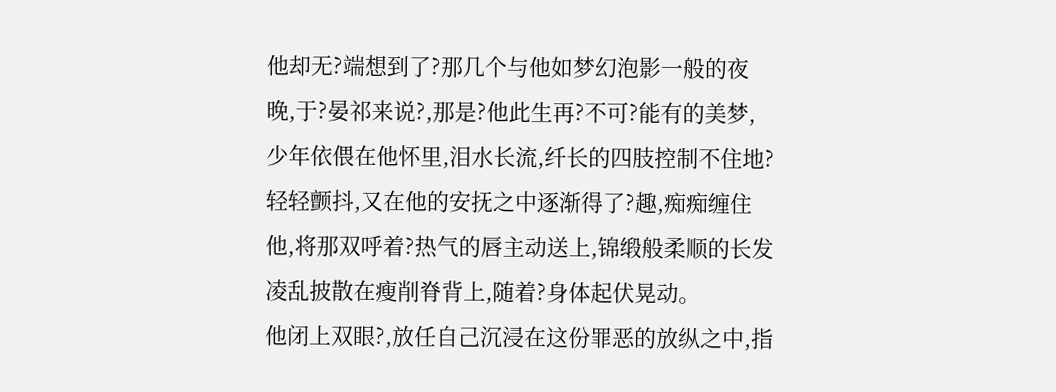他却无?端想到了?那几个与他如梦幻泡影一般的夜晚,于?晏祁来说?,那是?他此生再?不可?能有的美梦,少年依偎在他怀里,泪水长流,纤长的四肢控制不住地?轻轻颤抖,又在他的安抚之中逐渐得了?趣,痴痴缠住他,将那双呼着?热气的唇主动送上,锦缎般柔顺的长发凌乱披散在瘦削脊背上,随着?身体起伏晃动。
他闭上双眼?,放任自己沉浸在这份罪恶的放纵之中,指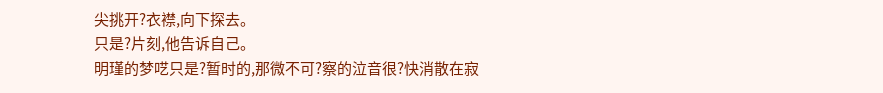尖挑开?衣襟,向下探去。
只是?片刻,他告诉自己。
明瑾的梦呓只是?暂时的,那微不可?察的泣音很?快消散在寂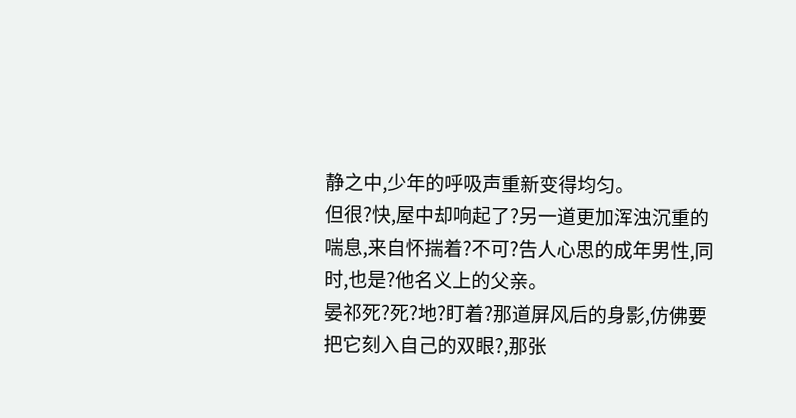静之中,少年的呼吸声重新变得均匀。
但很?快,屋中却响起了?另一道更加浑浊沉重的喘息,来自怀揣着?不可?告人心思的成年男性,同时,也是?他名义上的父亲。
晏祁死?死?地?盯着?那道屏风后的身影,仿佛要把它刻入自己的双眼?,那张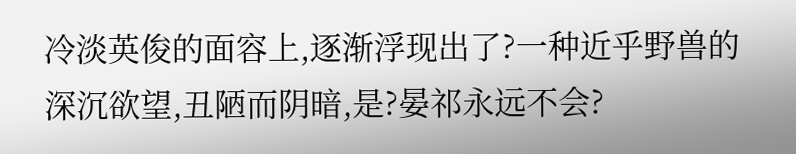冷淡英俊的面容上,逐渐浮现出了?一种近乎野兽的深沉欲望,丑陋而阴暗,是?晏祁永远不会?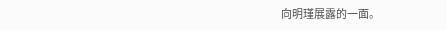向明瑾展露的一面。